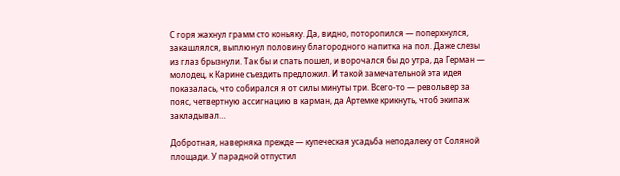С горя жахнул грамм сто коньяку. Да, видно, поторопился — поперхнулся, закашлялся, выплюнул половину благородного напитка на пол. Даже слезы из глаз брызнули. Так бы и спать пошел, и ворочался бы до утра, да Герман — молодец, к Карине съездить предложил. И такой замечательной эта идея показалась, что собирался я от силы минуты три. Всего-то — револьвер за пояс, четвертную ассигнацию в карман, да Артемке крикнуть, чтоб экипаж закладывал…

Добротная, наверняка прежде — купеческая усадьба неподалеку от Соляной площади. У парадной отпустил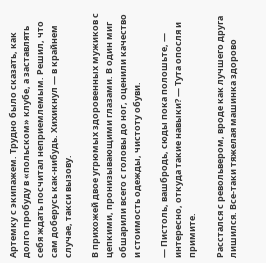Артемку с экипажем. Трудно было сказать, как долго пробуду в «польском» клубе, а заставлять себя ждать посчитал неприемлемым. Решил, что сам доберусь как-нибудь. Хихикнул — в крайнем случае, такси вызову.

В прихожей двое угрюмых здоровенных мужиков с цепкими, пронизывающими глазами. В один миг обшарили всего с головы до ног, оценили качество и стоимость одежды, чистоту обуви.

— Пистоль, вашбродь, сюды пока полошьте, — интересно, откуда такие навыки? — Тута опосля и примите.

Расстался с револьвером, вроде как лучшего друга лишился. Все-таки тяжелая машинка здорово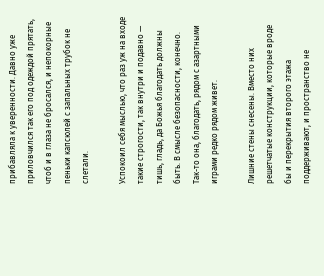прибавляла к уверенности. Давно уже приловчился так его под одеждой прятать, чтоб и в глаза не бросался, и непокорные пеньки капсюлей с запальных трубок не слетали.

Успокоил себя мыслью, что раз уж на входе такие строгости, так внутри и подавно — тишь, гладь, да Божья благодать должны быть. В смысле безопасности, конечно. Так-то она, благодать, рядом с азартными играми редко рядом живет.

Лишние стены снесены. Вместо них решетчатые конструкции, которые вроде бы и перекрытия второго этажа поддерживают, и пространство не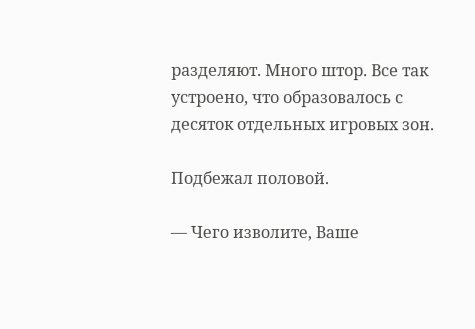разделяют. Много штор. Все так устроено, что образовалось с десяток отдельных игровых зон.

Подбежал половой.

— Чего изволите, Ваше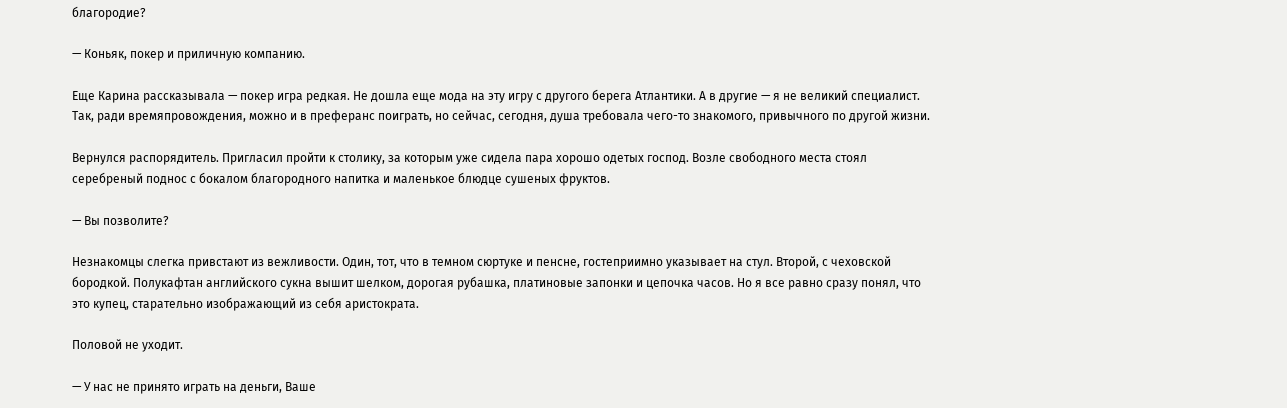благородие?

— Коньяк, покер и приличную компанию.

Еще Карина рассказывала — покер игра редкая. Не дошла еще мода на эту игру с другого берега Атлантики. А в другие — я не великий специалист. Так, ради времяпровождения, можно и в преферанс поиграть, но сейчас, сегодня, душа требовала чего-то знакомого, привычного по другой жизни.

Вернулся распорядитель. Пригласил пройти к столику, за которым уже сидела пара хорошо одетых господ. Возле свободного места стоял серебреный поднос с бокалом благородного напитка и маленькое блюдце сушеных фруктов.

— Вы позволите?

Незнакомцы слегка привстают из вежливости. Один, тот, что в темном сюртуке и пенсне, гостеприимно указывает на стул. Второй, с чеховской бородкой. Полукафтан английского сукна вышит шелком, дорогая рубашка, платиновые запонки и цепочка часов. Но я все равно сразу понял, что это купец, старательно изображающий из себя аристократа.

Половой не уходит.

— У нас не принято играть на деньги, Ваше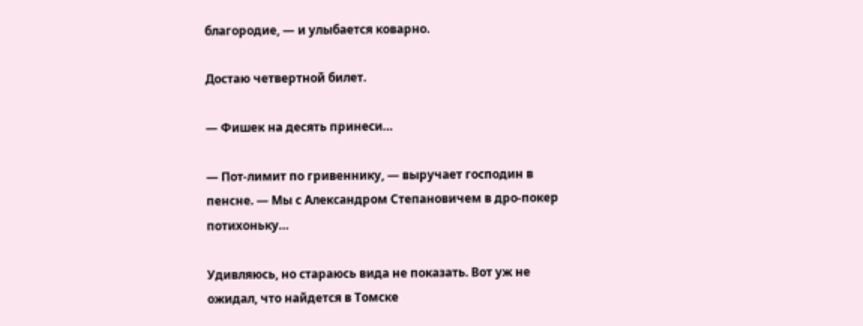благородие, — и улыбается коварно.

Достаю четвертной билет.

— Фишек на десять принеси…

— Пот-лимит по гривеннику, — выручает господин в пенсне. — Мы с Александром Степановичем в дро-покер потихоньку…

Удивляюсь, но стараюсь вида не показать. Вот уж не ожидал, что найдется в Томске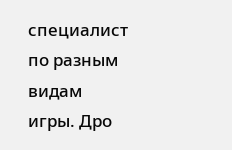специалист по разным видам игры. Дро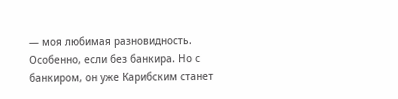— моя любимая разновидность. Особенно, если без банкира. Но с банкиром, он уже Карибским станет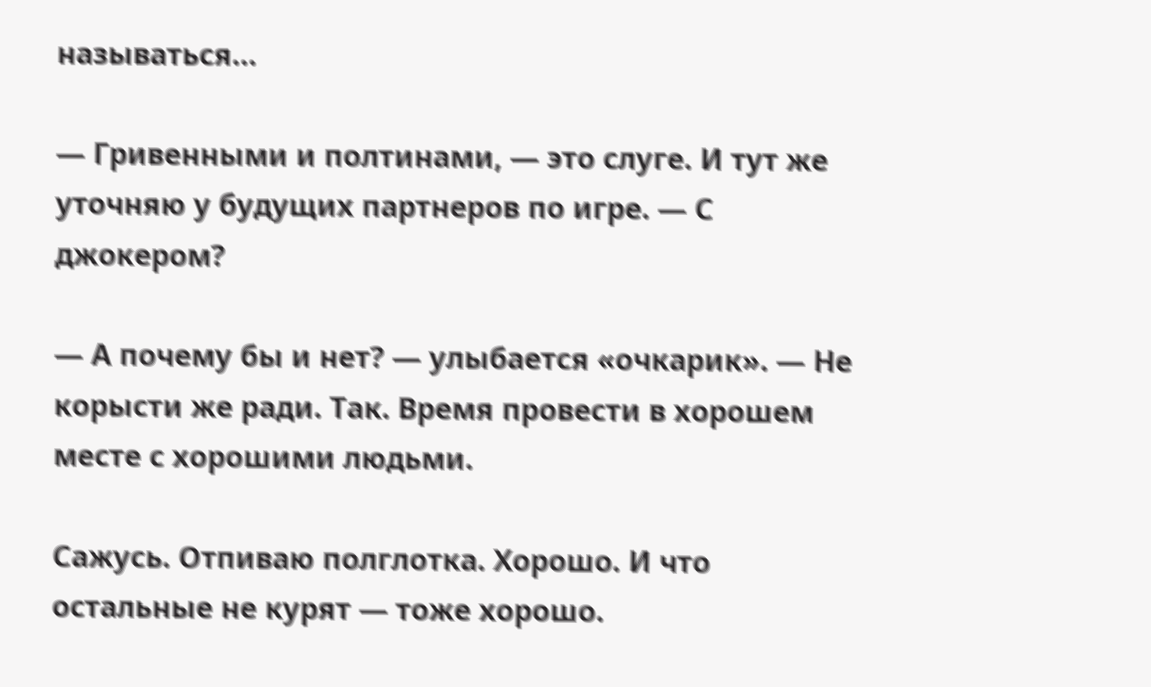называться…

— Гривенными и полтинами, — это слуге. И тут же уточняю у будущих партнеров по игре. — С джокером?

— А почему бы и нет? — улыбается «очкарик». — Не корысти же ради. Так. Время провести в хорошем месте с хорошими людьми.

Сажусь. Отпиваю полглотка. Хорошо. И что остальные не курят — тоже хорошо.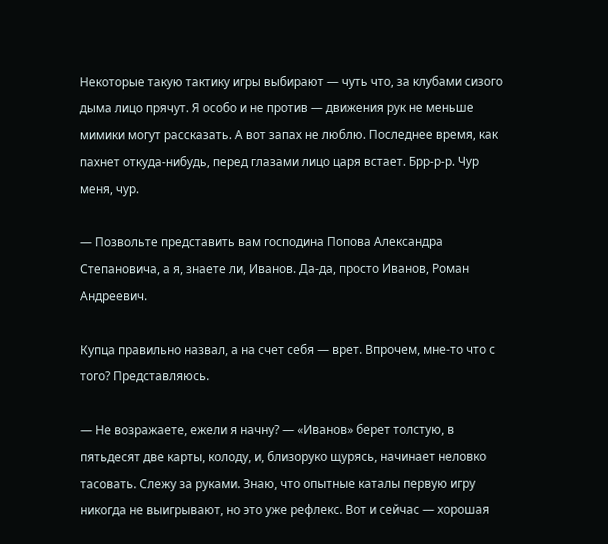Некоторые такую тактику игры выбирают — чуть что, за клубами сизого дыма лицо прячут. Я особо и не против — движения рук не меньше мимики могут рассказать. А вот запах не люблю. Последнее время, как пахнет откуда-нибудь, перед глазами лицо царя встает. Брр-р-р. Чур меня, чур.

— Позвольте представить вам господина Попова Александра Степановича, а я, знаете ли, Иванов. Да-да, просто Иванов, Роман Андреевич.

Купца правильно назвал, а на счет себя — врет. Впрочем, мне-то что с того? Представляюсь.

— Не возражаете, ежели я начну? — «Иванов» берет толстую, в пятьдесят две карты, колоду, и, близоруко щурясь, начинает неловко тасовать. Слежу за руками. Знаю, что опытные каталы первую игру никогда не выигрывают, но это уже рефлекс. Вот и сейчас — хорошая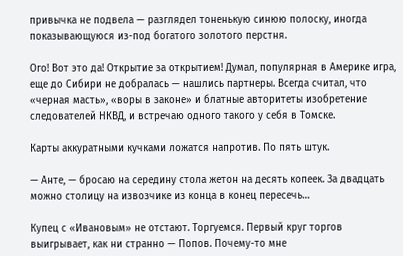привычка не подвела — разглядел тоненькую синюю полоску, иногда показывающуюся из-под богатого золотого перстня.

Ого! Вот это да! Открытие за открытием! Думал, популярная в Америке игра, еще до Сибири не добралась — нашлись партнеры. Всегда считал, что «черная масть», «воры в законе» и блатные авторитеты изобретение следователей НКВД, и встречаю одного такого у себя в Томске.

Карты аккуратными кучками ложатся напротив. По пять штук.

— Анте, — бросаю на середину стола жетон на десять копеек. За двадцать можно столицу на извозчике из конца в конец пересечь…

Купец с «Ивановым» не отстают. Торгуемся. Первый круг торгов выигрывает, как ни странно — Попов. Почему-то мне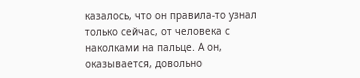казалось, что он правила-то узнал только сейчас, от человека с наколками на пальце. А он, оказывается, довольно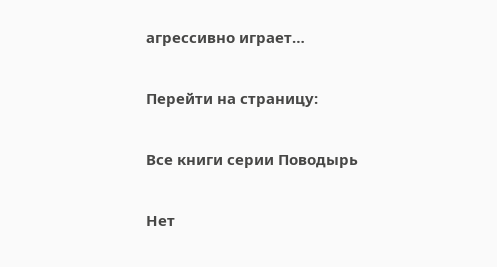агрессивно играет…

Перейти на страницу:

Все книги серии Поводырь

Нет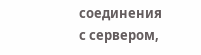соединения с сервером,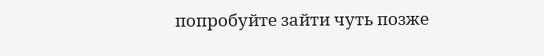попробуйте зайти чуть позже